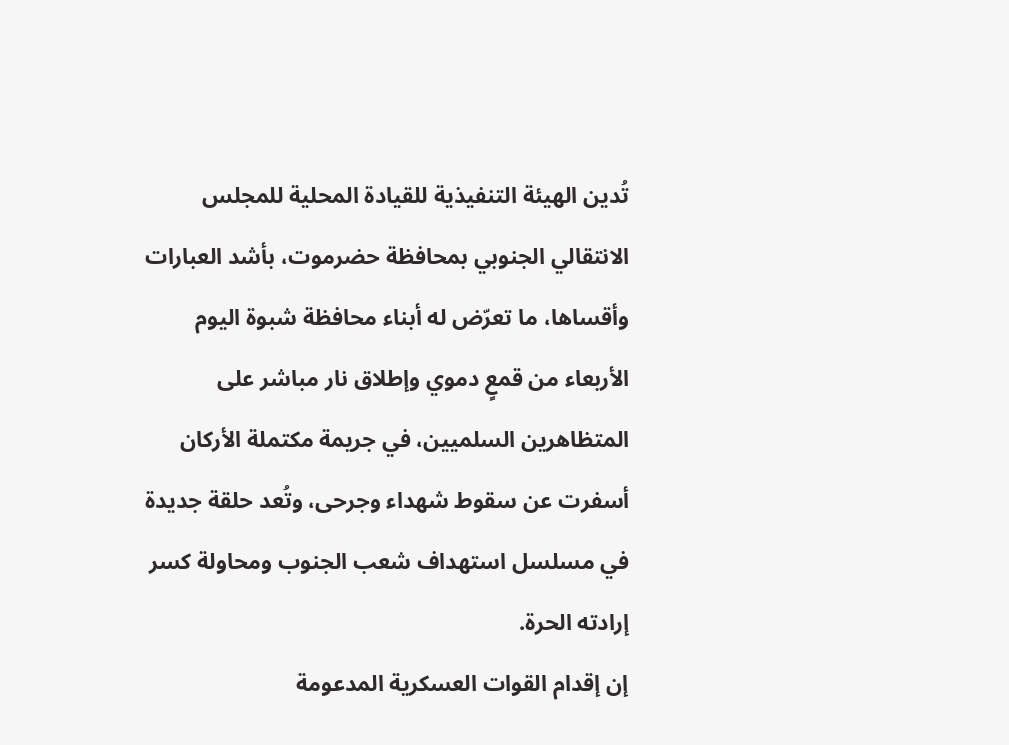تُدين الهيئة التنفيذية للقيادة المحلية للمجلس الانتقالي الجنوبي بمحافظة حضرموت، بأشد العبارات وأقساها، ما تعرّض له أبناء محافظة شبوة اليوم الأربعاء من قمعٍ دموي وإطلاق نار مباشر على المتظاهرين السلميين، في جريمة مكتملة الأركان أسفرت عن سقوط شهداء وجرحى، وتُعد حلقة جديدة في مسلسل استهداف شعب الجنوب ومحاولة كسر إرادته الحرة.
إن إقدام القوات العسكرية المدعومة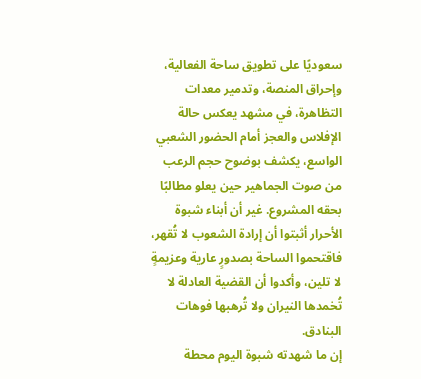سعوديًا على تطويق ساحة الفعالية، وإحراق المنصة، وتدمير معدات التظاهرة، في مشهد يعكس حالة الإفلاس والعجز أمام الحضور الشعبي الواسع، يكشف بوضوح حجم الرعب من صوت الجماهير حين يعلو مطالبًا بحقه المشروع. غير أن أبناء شبوة الأحرار أثبتوا أن إرادة الشعوب لا تُقهر، فاقتحموا الساحة بصدورٍ عارية وعزيمةٍ لا تلين، وأكدوا أن القضية العادلة لا تُخمدها النيران ولا تُرهبها فوهات البنادق.
إن ما شهدته شبوة اليوم محطة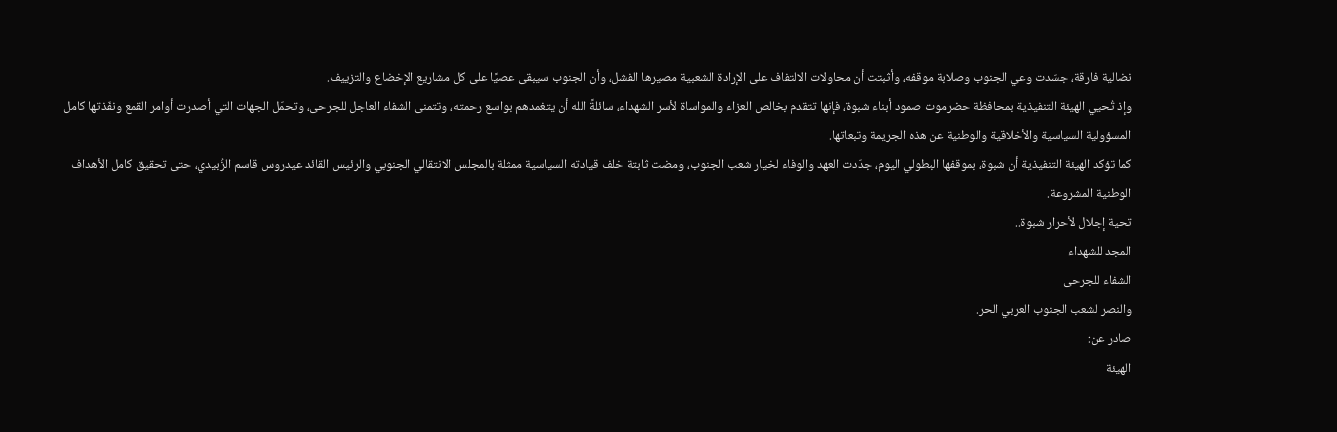نضالية فارقة، جسّدت وعي الجنوب وصلابة موقفه، وأثبتت أن محاولات الالتفاف على الإرادة الشعبية مصيرها الفشل، وأن الجنوب سيبقى عصيًا على كل مشاريع الإخضاع والتزييف.
وإذ تُحيي الهيئة التنفيذية بمحافظة حضرموت صمود أبناء شبوة، فإنها تتقدم بخالص العزاء والمواساة لأسر الشهداء، سائلةً الله أن يتغمدهم بواسع رحمته، وتتمنى الشفاء العاجل للجرحى، وتحمّل الجهات التي أصدرت أوامر القمع ونفّذتها كامل المسؤولية السياسية والأخلاقية والوطنية عن هذه الجريمة وتبعاتها.
كما تؤكد الهيئة التنفيذية أن شبوة، بموقفها البطولي اليوم، جدّدت العهد والوفاء لخيار شعب الجنوب، ومضت ثابتة خلف قيادته السياسية ممثلة بالمجلس الانتقالي الجنوبي والرئيس القائد عيدروس قاسم الزُبيدي، حتى تحقيق كامل الأهداف الوطنية المشروعة.
تحية إجلال لأحرار شبوة..
المجد للشهداء
الشفاء للجرحى
والنصر لشعب الجنوب العربي الحر.
صادر عن:
الهيئة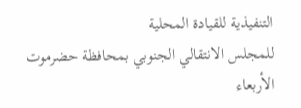التنفيذية للقيادة المحلية
للمجلس الانتقالي الجنوبي بمحافظة حضرموت
الأربعاء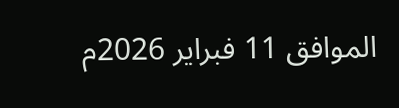الموافق 11 فبراير 2026م